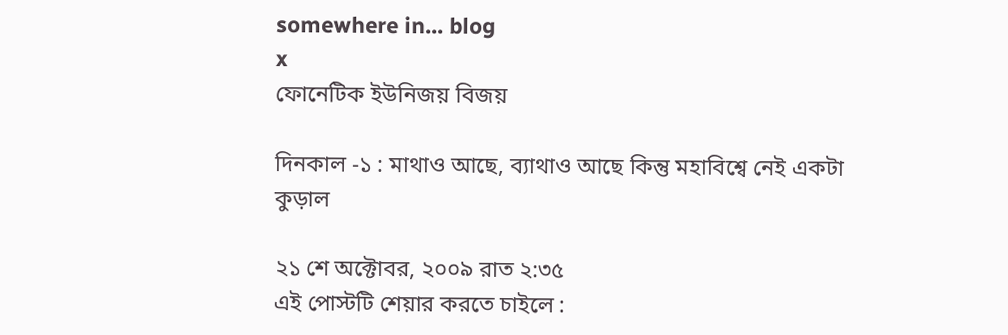somewhere in... blog
x
ফোনেটিক ইউনিজয় বিজয়

দিনকাল -১ : মাথাও আছে, ব্যাথাও আছে কিন্তু মহাবিশ্বে নেই একটা কুড়াল

২১ শে অক্টোবর, ২০০৯ রাত ২:৩৫
এই পোস্টটি শেয়ার করতে চাইলে :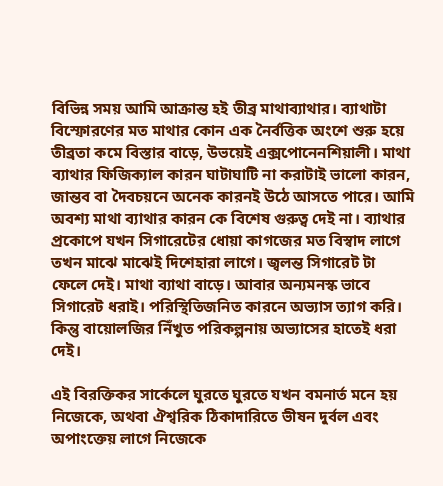বিভিন্ন সময় আমি আক্রান্ত হই তীব্র মাথাব্যাথার। ব্যাথাটা বিস্ফোরণের মত মাথার কোন এক নৈর্বত্তিক অংশে শুরু হয়ে তীব্রতা কমে বিস্তার বাড়ে, উভয়েই এক্সপোনেনশিয়ালী। মাথা ব্যাথার ফিজিক্যাল কারন ঘাটাঘাটি না করাটাই ভালো কারন, জান্তব বা দৈবচয়নে অনেক কারনই উঠে আসতে পারে। আমি অবশ্য মাথা ব্যাথার কারন কে বিশেষ গুরুত্ব দেই না। ব্যাথার প্রকোপে যখন সিগারেটের ধোয়া কাগজের মত বিস্বাদ লাগে তখন মাঝে মাঝেই দিশেহারা লাগে। জ্বলন্ত সিগারেট টা ফেলে দেই। মাথা ব্যাথা বাড়ে। আবার অন্যমনস্ক ভাবে সিগারেট ধরাই। পরিস্থিতিজনিত কারনে অভ্যাস ত্যাগ করি। কিন্তু বায়োলজির নিঁখুত পরিকল্পনায় অভ্যাসের হাতেই ধরা দেই।

এই বিরক্তিকর সার্কেলে ঘুরতে ঘুরতে যখন বমনার্ত মনে হয় নিজেকে, অথবা ঐশ্বরিক ঠিকাদারিতে ভীষন দুর্বল এবং অপাংক্তেয় লাগে নিজেকে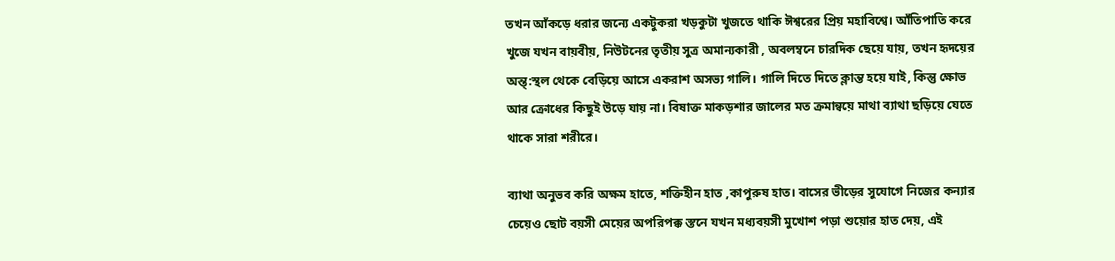তখন আঁকড়ে ধরার জন্যে একটুকরা খড়কুটা খুজতে থাকি ঈশ্বরের প্রিয় মহাবিশ্বে। আঁতিপাতি করে খুজে যখন বায়বীয়, নিউটনের তৃতীয় সুত্র অমান্যকারী , অবলম্বনে চারদিক ছেয়ে যায়, তখন হৃদয়ের অন্ত্:স্থল থেকে বেড়িয়ে আসে একরাশ অসভ্য গালি। গালি দিতে দিতে ক্লান্ত হয়ে যাই, কিন্তু ক্ষোভ আর ক্রোধের কিছুই উড়ে যায় না। বিষাক্ত মাকড়শার জালের মত ক্রমান্বয়ে মাথা ব্যাথা ছড়িয়ে যেতে থাকে সারা শরীরে।

ব্যাথা অনুভব করি অক্ষম হাতে, শক্তিহীন হাত ,কাপুরুষ হাত। বাসের ভীড়ের সুযোগে নিজের কন্যার চেয়েও ছোট বয়সী মেয়ের অপরিপক্ক স্তনে যখন মধ্যবয়সী মুখোশ পড়া শুয়োর হাত দেয়, এই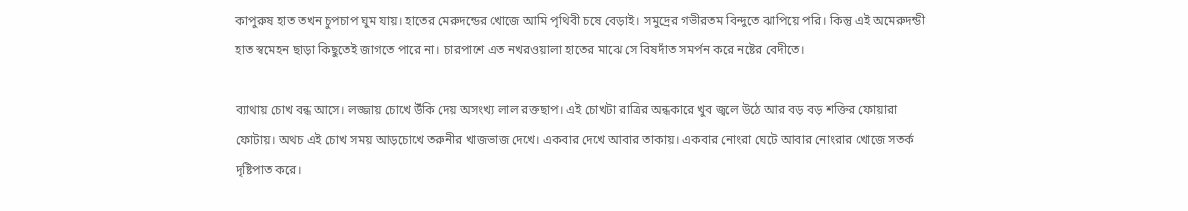কাপুরুষ হাত তখন চুপচাপ ঘুম যায়। হাতের মেরুদন্ডের খোজে আমি পৃথিবী চষে বেড়াই। সমুদ্রের গভীরতম বিন্দুতে ঝাপিয়ে পরি। কিন্তু এই অমেরুদন্ডী হাত স্বমেহন ছাড়া কিছুতেই জাগতে পারে না। চারপাশে এত নখরওয়ালা হাতের মাঝে সে বিষদাঁত সমর্পন করে নষ্টের বেদীতে।

ব্যাথায় চোখ বন্ধ আসে। লজ্জায় চোখে উঁকি দেয় অসংখ্য লাল রক্তছাপ। এই চোখটা রাত্রির অন্ধকারে খুব জ্বলে উঠে আর বড় বড় শক্তির ফোয়ারা ফোটায়। অথচ এই চোখ সময় আড়চোখে তরুনীর খাজভাজ দেখে। একবার দেখে আবার তাকায়। একবার নোংরা ঘেটে আবার নোংরার খোজে সতর্ক দৃষ্টিপাত করে।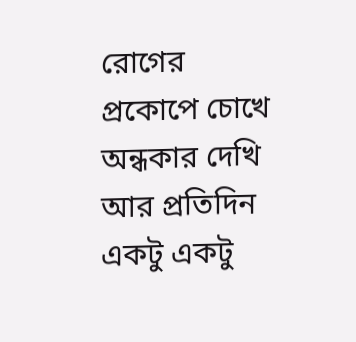রোগের প্রকোপে চোখে অন্ধকার দেখি আর প্রতিদিন একটু একটু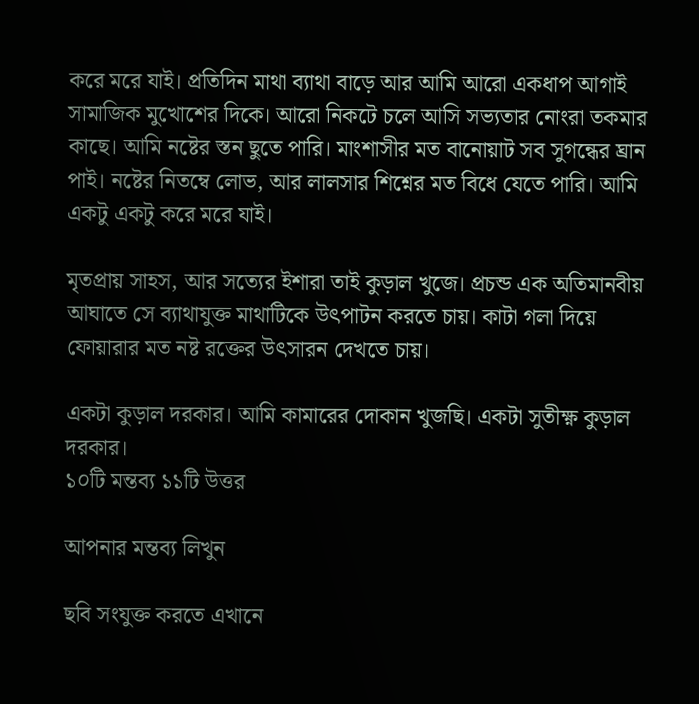করে মরে যাই। প্রতিদিন মাথা ব্যাথা বাড়ে আর আমি আরো একধাপ আগাই সামাজিক মুখোশের দিকে। আরো নিকটে চলে আসি সভ্যতার নোংরা তকমার কাছে। আমি নষ্টের স্তন ছুতে পারি। মাংশাসীর মত বানোয়াট সব সুগন্ধের ঘ্রান পাই। নষ্টের নিতম্বে লোভ, আর লালসার শিশ্নের মত বিধে যেতে পারি। আমি একটু একটু করে মরে যাই।

মৃতপ্রায় সাহস, আর সত্যের ইশারা তাই কুড়াল খুজে। প্রচন্ড এক অতিমানবীয় আঘাতে সে ব্যাথাযুক্ত মাথাটিকে উৎপাটন করতে চায়। কাটা গলা দিয়ে ফোয়ারার মত নষ্ট রক্তের উৎসারন দেখতে চায়।

একটা কুড়াল দরকার। আমি কামারের দোকান খুজছি। একটা সুতীক্ষ্ণ কুড়াল দরকার।
১০টি মন্তব্য ১১টি উত্তর

আপনার মন্তব্য লিখুন

ছবি সংযুক্ত করতে এখানে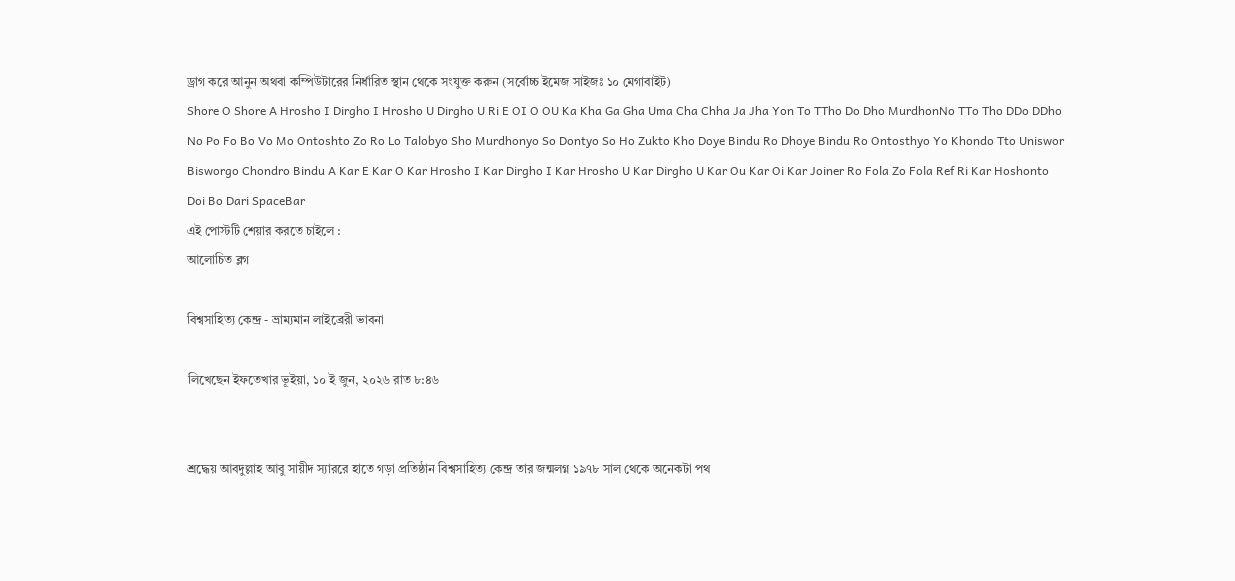ড্রাগ করে আনুন অথবা কম্পিউটারের নির্ধারিত স্থান থেকে সংযুক্ত করুন (সর্বোচ্চ ইমেজ সাইজঃ ১০ মেগাবাইট)
Shore O Shore A Hrosho I Dirgho I Hrosho U Dirgho U Ri E OI O OU Ka Kha Ga Gha Uma Cha Chha Ja Jha Yon To TTho Do Dho MurdhonNo TTo Tho DDo DDho No Po Fo Bo Vo Mo Ontoshto Zo Ro Lo Talobyo Sho Murdhonyo So Dontyo So Ho Zukto Kho Doye Bindu Ro Dhoye Bindu Ro Ontosthyo Yo Khondo Tto Uniswor Bisworgo Chondro Bindu A Kar E Kar O Kar Hrosho I Kar Dirgho I Kar Hrosho U Kar Dirgho U Kar Ou Kar Oi Kar Joiner Ro Fola Zo Fola Ref Ri Kar Hoshonto Doi Bo Dari SpaceBar
এই পোস্টটি শেয়ার করতে চাইলে :
আলোচিত ব্লগ

বিশ্বসাহিত্য কেন্দ্র - ভ্রাম্যমান লাইব্রেরী ভাবনা

লিখেছেন ইফতেখার ভূইয়া, ১০ ই জুন, ২০২৬ রাত ৮:৪৬


শ্রদ্ধেয় আবদুল্লাহ আবু সায়ীদ স্যাররে হাতে গড়া প্রতিষ্ঠান বিশ্বসাহিত্য কেন্দ্র তার জন্মলগ্ন ১৯৭৮ সাল থেকে অনেকটা পথ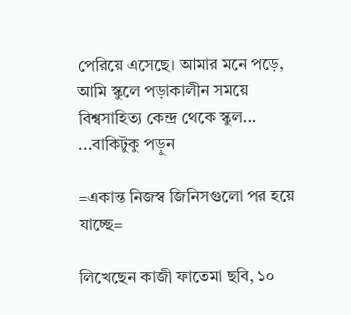পেরিয়ে এসেছে। আমার মনে পড়ে, আমি স্কুলে পড়াকালীন সময়ে বিশ্বসাহিত্য কেন্দ্র থেকে স্কুল... ...বাকিটুকু পড়ুন

=একান্ত নিজস্ব জিনিসগুলো পর হয়ে যাচ্ছে=

লিখেছেন কাজী ফাতেমা ছবি, ১০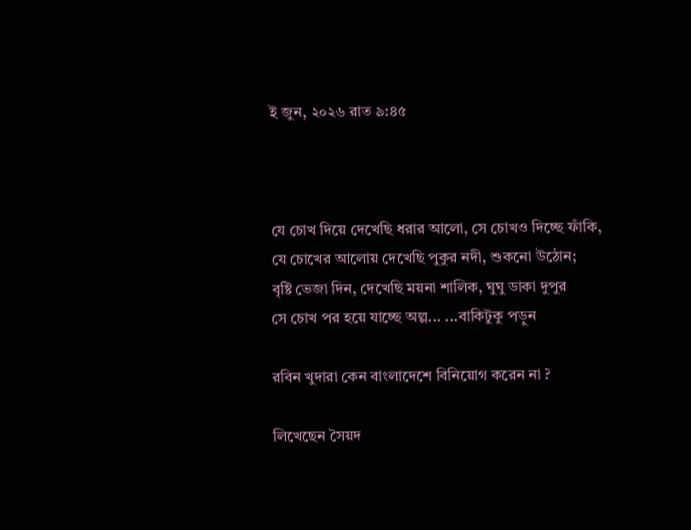ই জুন, ২০২৬ রাত ৯:৪৫



যে চোখ দিয়ে দেখেছি ধরার আলো, সে চোখও দিচ্ছে ফাঁকি,
যে চোখের আলোয় দেখেছি পুকুর নদী, শুকনো উঠোন;
বৃষ্টি ভেজা দিন, দেখেছি ময়না শালিক, ঘুঘু ডাকা দুপুর
সে চোখ পর হয়ে যাচ্ছে অল্প... ...বাকিটুকু পড়ুন

রবিন খুদারা কেন বাংলাদেশে বিনিয়োগ করেন না ?

লিখেছেন সৈয়দ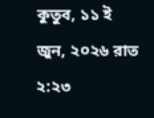কুতুব, ১১ ই জুন, ২০২৬ রাত ২:২৩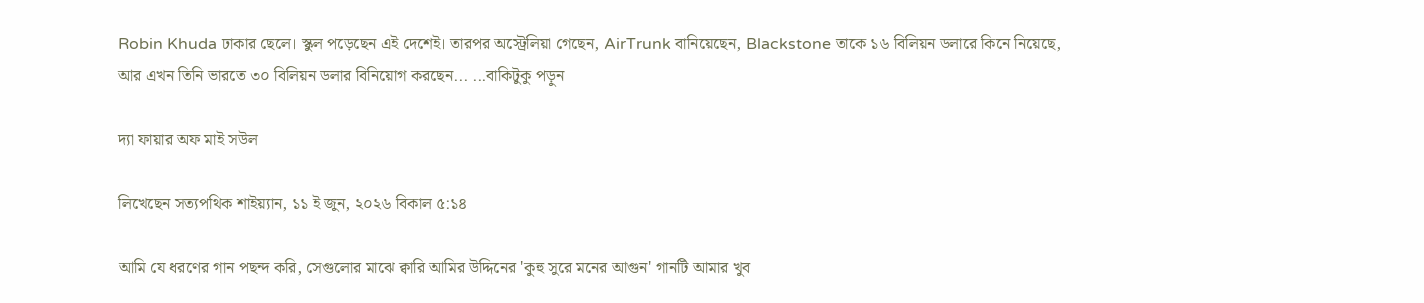Robin Khuda ঢাকার ছেলে। স্কুল পড়েছেন এই দেশেই। তারপর অস্ট্রেলিয়া গেছেন, AirTrunk বানিয়েছেন, Blackstone তাকে ১৬ বিলিয়ন ডলারে কিনে নিয়েছে, আর এখন তিনি ভারতে ৩০ বিলিয়ন ডলার বিনিয়োগ করছেন... ...বাকিটুকু পড়ুন

দ্যা ফায়ার অফ মাই সউল

লিখেছেন সত্যপথিক শাইয়্যান, ১১ ই জুন, ২০২৬ বিকাল ৫:১৪

আমি যে ধরণের গান পছন্দ করি, সেগুলোর মাঝে ক্বারি আমির উদ্দিনের 'কুহু সুরে মনের আগুন' গানটি আমার খুব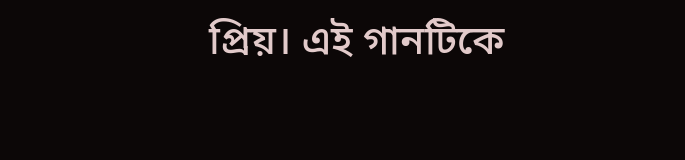প্রিয়। এই গানটিকে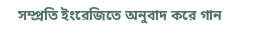সম্প্রতি ইংরেজিতে অনুবাদ করে গান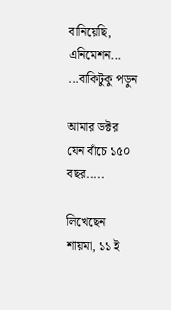বানিয়েছি, এনিমেশন... ...বাকিটুকু পড়ুন

আমার ডক্টর যেন বাঁচে ১৫০ বছর.....

লিখেছেন শায়মা, ১১ ই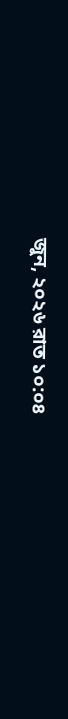জুন, ২০২৬ রাত ১০:০৪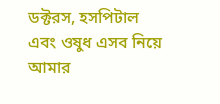ডক্টরস, হসপিটাল এবং ওষুধ এসব নিয়ে আমার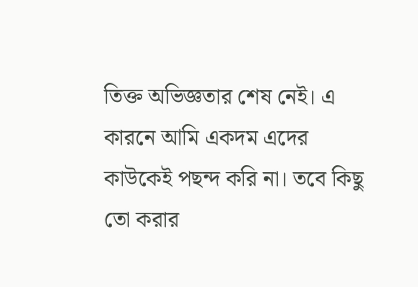তিক্ত অভিজ্ঞতার শেষ নেই। এ কারনে আমি একদম এদের কাউকেই পছন্দ করি না। তবে কিছু তো করার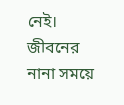নেই। জীবনের নানা সময়ে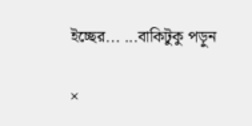ইচ্ছের... ...বাকিটুকু পড়ুন

×